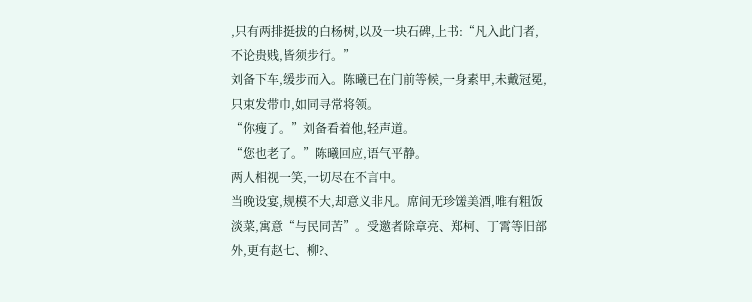,只有两排挺拔的白杨树,以及一块石碑,上书:“凡入此门者,不论贵贱,皆须步行。”
刘备下车,缓步而入。陈曦已在门前等候,一身素甲,未戴冠冕,只束发带巾,如同寻常将领。
“你瘦了。”刘备看着他,轻声道。
“您也老了。”陈曦回应,语气平静。
两人相视一笑,一切尽在不言中。
当晚设宴,规模不大,却意义非凡。席间无珍馐美酒,唯有粗饭淡菜,寓意“与民同苦”。受邀者除章亮、郑柯、丁霄等旧部外,更有赵七、柳?、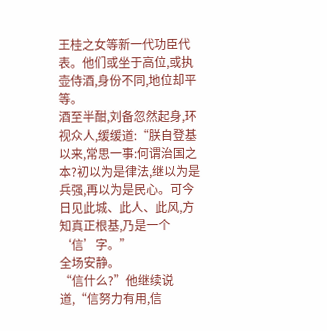王桂之女等新一代功臣代表。他们或坐于高位,或执壶侍酒,身份不同,地位却平等。
酒至半酣,刘备忽然起身,环视众人,缓缓道:“朕自登基以来,常思一事:何谓治国之本?初以为是律法,继以为是兵强,再以为是民心。可今日见此城、此人、此风,方知真正根基,乃是一个‘信’字。”
全场安静。
“信什么?”他继续说道,“信努力有用,信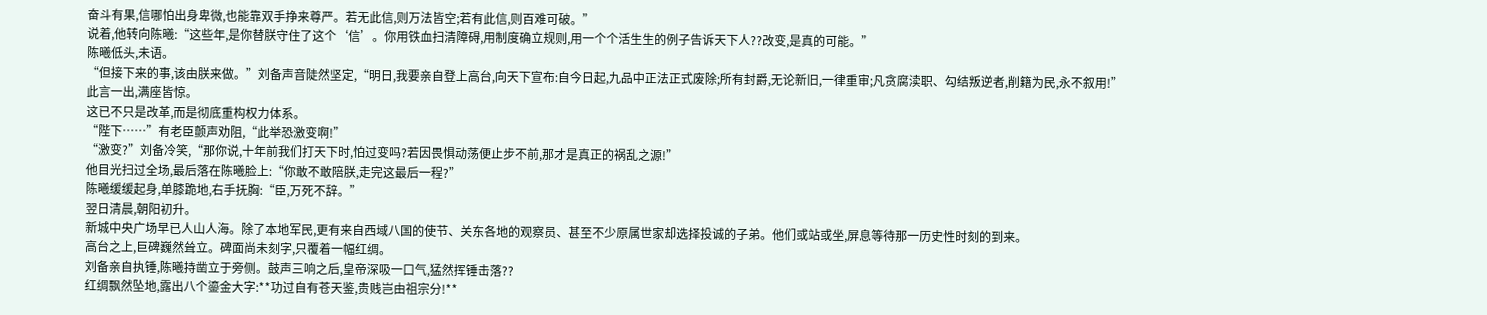奋斗有果,信哪怕出身卑微,也能靠双手挣来尊严。若无此信,则万法皆空;若有此信,则百难可破。”
说着,他转向陈曦:“这些年,是你替朕守住了这个‘信’。你用铁血扫清障碍,用制度确立规则,用一个个活生生的例子告诉天下人??改变,是真的可能。”
陈曦低头,未语。
“但接下来的事,该由朕来做。”刘备声音陡然坚定,“明日,我要亲自登上高台,向天下宣布:自今日起,九品中正法正式废除;所有封爵,无论新旧,一律重审;凡贪腐渎职、勾结叛逆者,削籍为民,永不叙用!”
此言一出,满座皆惊。
这已不只是改革,而是彻底重构权力体系。
“陛下……”有老臣颤声劝阻,“此举恐激变啊!”
“激变?”刘备冷笑,“那你说,十年前我们打天下时,怕过变吗?若因畏惧动荡便止步不前,那才是真正的祸乱之源!”
他目光扫过全场,最后落在陈曦脸上:“你敢不敢陪朕,走完这最后一程?”
陈曦缓缓起身,单膝跪地,右手抚胸:“臣,万死不辞。”
翌日清晨,朝阳初升。
新城中央广场早已人山人海。除了本地军民,更有来自西域八国的使节、关东各地的观察员、甚至不少原属世家却选择投诚的子弟。他们或站或坐,屏息等待那一历史性时刻的到来。
高台之上,巨碑巍然耸立。碑面尚未刻字,只覆着一幅红绸。
刘备亲自执锤,陈曦持凿立于旁侧。鼓声三响之后,皇帝深吸一口气,猛然挥锤击落??
红绸飘然坠地,露出八个鎏金大字:**功过自有苍天鉴,贵贱岂由祖宗分!**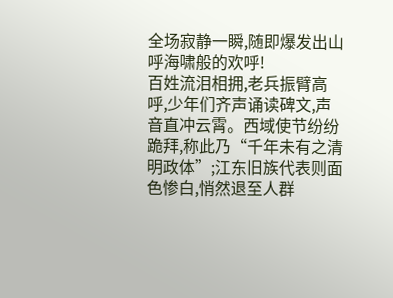全场寂静一瞬,随即爆发出山呼海啸般的欢呼!
百姓流泪相拥,老兵振臂高呼,少年们齐声诵读碑文,声音直冲云霄。西域使节纷纷跪拜,称此乃“千年未有之清明政体”;江东旧族代表则面色惨白,悄然退至人群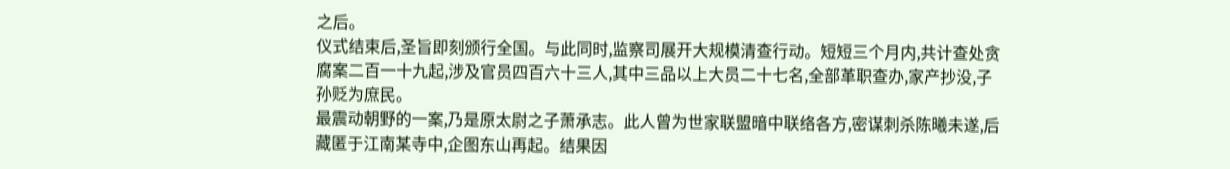之后。
仪式结束后,圣旨即刻颁行全国。与此同时,监察司展开大规模清查行动。短短三个月内,共计查处贪腐案二百一十九起,涉及官员四百六十三人,其中三品以上大员二十七名,全部革职查办,家产抄没,子孙贬为庶民。
最震动朝野的一案,乃是原太尉之子萧承志。此人曾为世家联盟暗中联络各方,密谋刺杀陈曦未遂,后藏匿于江南某寺中,企图东山再起。结果因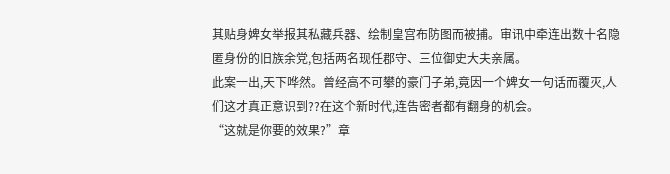其贴身婢女举报其私藏兵器、绘制皇宫布防图而被捕。审讯中牵连出数十名隐匿身份的旧族余党,包括两名现任郡守、三位御史大夫亲属。
此案一出,天下哗然。曾经高不可攀的豪门子弟,竟因一个婢女一句话而覆灭,人们这才真正意识到??在这个新时代,连告密者都有翻身的机会。
“这就是你要的效果?”章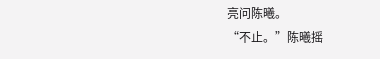亮问陈曦。
“不止。”陈曦摇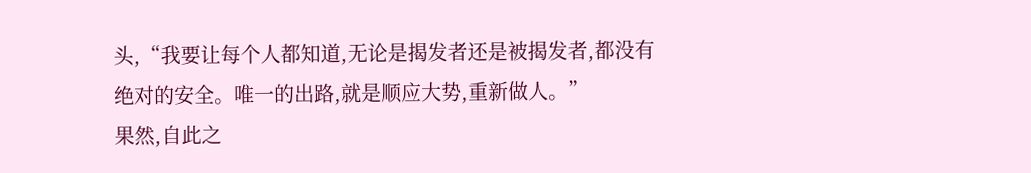头,“我要让每个人都知道,无论是揭发者还是被揭发者,都没有绝对的安全。唯一的出路,就是顺应大势,重新做人。”
果然,自此之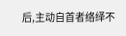后,主动自首者络绎不